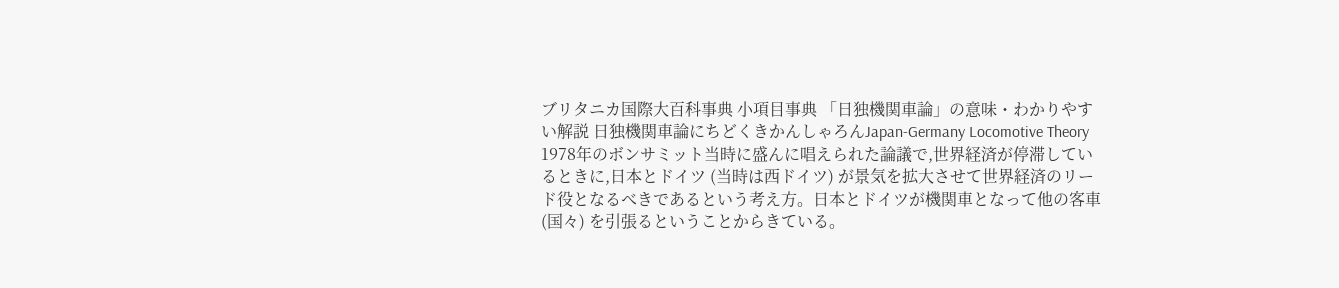ブリタニカ国際大百科事典 小項目事典 「日独機関車論」の意味・わかりやすい解説 日独機関車論にちどくきかんしゃろんJapan-Germany Locomotive Theory 1978年のボンサミット当時に盛んに唱えられた論議で,世界経済が停滞しているときに,日本とドイツ (当時は西ドイツ) が景気を拡大させて世界経済のリード役となるべきであるという考え方。日本とドイツが機関車となって他の客車 (国々) を引張るということからきている。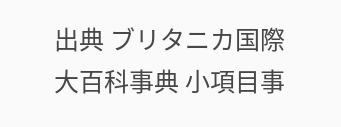出典 ブリタニカ国際大百科事典 小項目事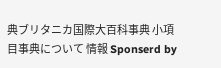典ブリタニカ国際大百科事典 小項目事典について 情報 Sponserd by